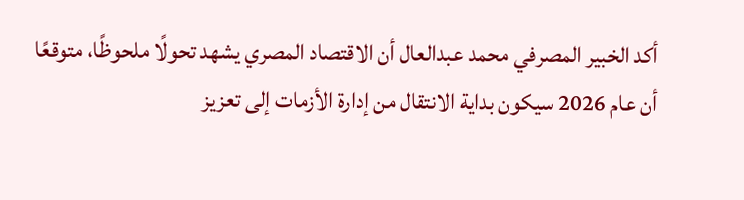أكد الخبير المصرفي محمد عبدالعال أن الاقتصاد المصري يشهد تحولًا ملحوظًا، متوقعًا أن عام 2026 سيكون بداية الانتقال من إدارة الأزمات إلى تعزيز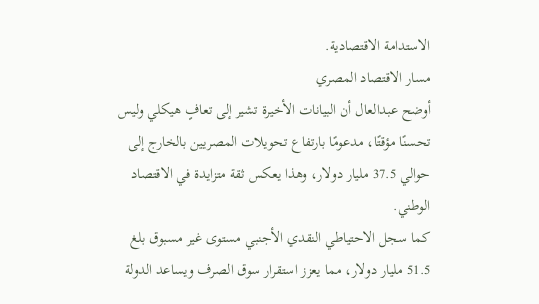الاستدامة الاقتصادية.
مسار الاقتصاد المصري
أوضح عبدالعال أن البيانات الأخيرة تشير إلى تعافٍ هيكلي وليس تحسنًا مؤقتًا، مدعومًا بارتفاع تحويلات المصريين بالخارج إلى حوالي 37.5 مليار دولار، وهذا يعكس ثقة متزايدة في الاقتصاد الوطني.
كما سجل الاحتياطي النقدي الأجنبي مستوى غير مسبوق بلغ 51.5 مليار دولار، مما يعزز استقرار سوق الصرف ويساعد الدولة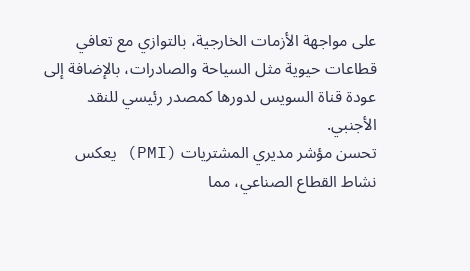على مواجهة الأزمات الخارجية، بالتوازي مع تعافي قطاعات حيوية مثل السياحة والصادرات، بالإضافة إلى عودة قناة السويس لدورها كمصدر رئيسي للنقد الأجنبي.
تحسن مؤشر مديري المشتريات (PMI) يعكس نشاط القطاع الصناعي، مما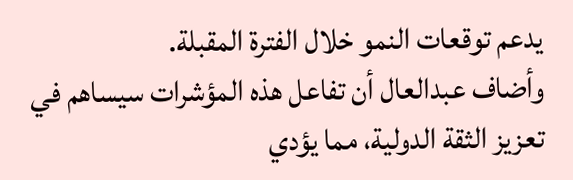يدعم توقعات النمو خلال الفترة المقبلة.
وأضاف عبدالعال أن تفاعل هذه المؤشرات سيساهم في تعزيز الثقة الدولية، مما يؤدي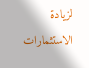لزيادة الاستثمارات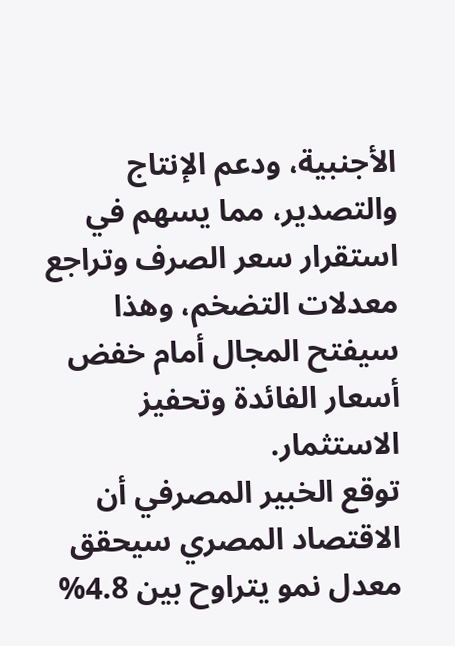الأجنبية، ودعم الإنتاج والتصدير، مما يسهم في استقرار سعر الصرف وتراجع معدلات التضخم، وهذا سيفتح المجال أمام خفض أسعار الفائدة وتحفيز الاستثمار.
توقع الخبير المصرفي أن الاقتصاد المصري سيحقق معدل نمو يتراوح بين 4.8%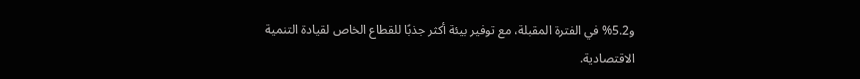و5.2% في الفترة المقبلة، مع توفير بيئة أكثر جذبًا للقطاع الخاص لقيادة التنمية الاقتصادية.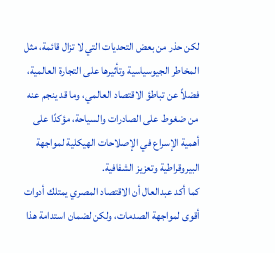لكن حذر من بعض التحديات التي لا تزال قائمة، مثل المخاطر الجيوسياسية وتأثيرها على التجارة العالمية، فضلاً عن تباطؤ الاقتصاد العالمي، وما قد ينجم عنه من ضغوط على الصادرات والسياحة، مؤكدًا على أهمية الإسراع في الإصلاحات الهيكلية لمواجهة البيروقراطية وتعزيز الشفافية.
كما أكد عبدالعال أن الاقتصاد المصري يمتلك أدوات أقوى لمواجهة الصدمات، ولكن لضمان استدامة هذا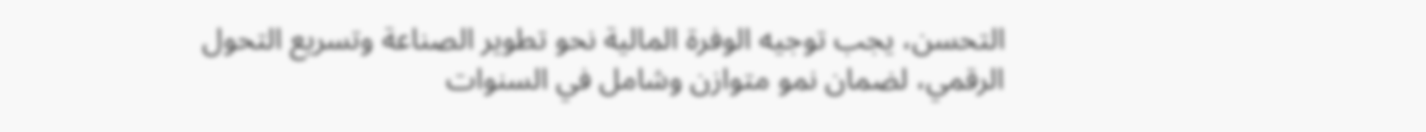التحسن، يجب توجيه الوفرة المالية نحو تطوير الصناعة وتسريع التحول الرقمي، لضمان نمو متوازن وشامل في السنوات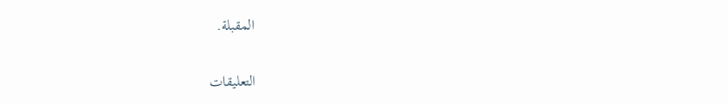المقبلة.


التعليقات